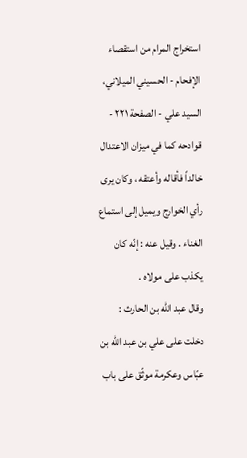استخراج المرام من استقصاء الإفحام - الحسيني الميلاني، السيد علي - الصفحة ٢٢١ - قوادحه كما في ميزان الاعتدال
خالداً فأقاله وأعتقه ، وكان يرى رأي الخوارج ويميل إلى استماع الغناء . وقيل عنه : إنّه كان يكذب على مولاه .
وقال عبد الله بن الحارث : دخلت على علي بن عبد الله بن عبّاس وعكرمة موثّق على باب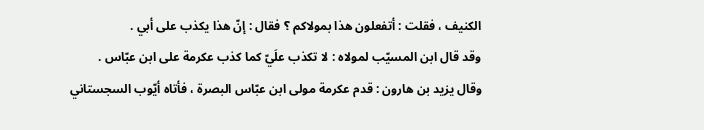الكنيف ، فقلت : أتفعلون هذا بمولاكم ؟ فقال : إنّ هذا يكذب على أبي .
وقد قال ابن المسيّب لمولاه : لا تكذب علَيّ كما كذب عكرمة على ابن عبّاس .
وقال يزيد بن هارون : قدم عكرمة مولى ابن عبّاس البصرة ، فأتاه أيّوب السجستاني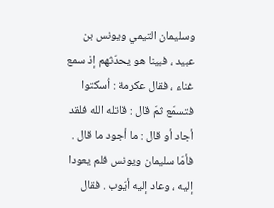وسليمان التيمي ويونس بن عبيد ، فبينا هو يحدّثهم إذ سمع غناء ، فقال عكرمة : اُسكتوا فتسمّع ثمّ قال : قاتله الله فلقد أجاد أو قال : ما أجود ما قال . فأمّا سليمان ويونس فلم يعودا إليه ، وعاد إليه أيّوب . فقال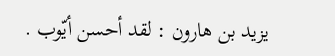يزيد بن هارون : لقد أحسن أيّوب .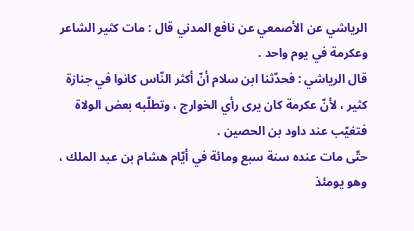الرياشي عن الأصمعي عن نافع المدني قال : مات كثير الشاعر وعكرمة في يوم واحد .
قال الرياشي : فحدّثنا ابن سلام أنّ أكثر النّاس كانوا في جنازة كثير ، لأنّ عكرمة كان يرى رأي الخوارج ، وتطلّبه بعض الولاة فتغيّب عند داود بن الحصين .
حتّى مات عنده سنة سبع ومائة في أيّام هشام بن عبد الملك ، وهو يومئذ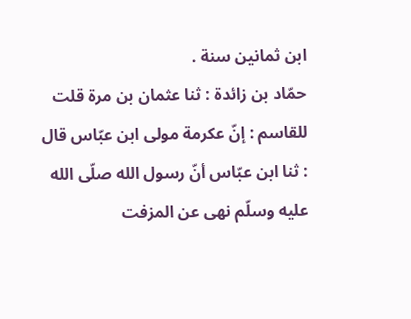ابن ثمانين سنة .
حمّاد بن زائدة : ثنا عثمان بن مرة قلت للقاسم : إنّ عكرمة مولى ابن عبّاس قال : ثنا ابن عبّاس أنّ رسول الله صلّى الله عليه وسلّم نهى عن المزفت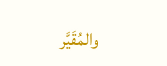والمُقَيَّر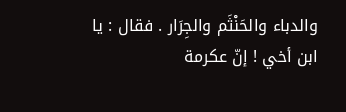والدباء والحَنْثَم والجِرَار . فقال : يا ابن أخي ! إنّ عكرمة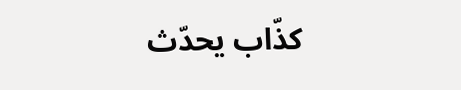كذّاب يحدّث